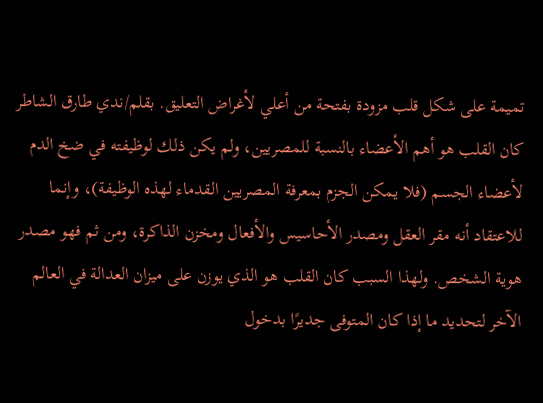تميمة على شكل قلب مزودة بفتحة من أعلي لأغراض التعليق. بقلم/ندي طارق الشاطر
كان القلب هو أهم الأعضاء بالنسبة للمصريين، ولم يكن ذلك لوظيفته في ضخ الدم لأعضاء الجسم (فلا يمكن الجزم بمعرفة المصريين القدماء لهذه الوظيفة)، وإنما للاعتقاد أنه مقر العقل ومصدر الأحاسيس والأفعال ومخزن الذاكرة، ومن ثم فهو مصدر هوية الشخص. ولهذا السبب كان القلب هو الذي يوزن على ميزان العدالة في العالم الآخر لتحديد ما إذا كان المتوفى جديرًا بدخول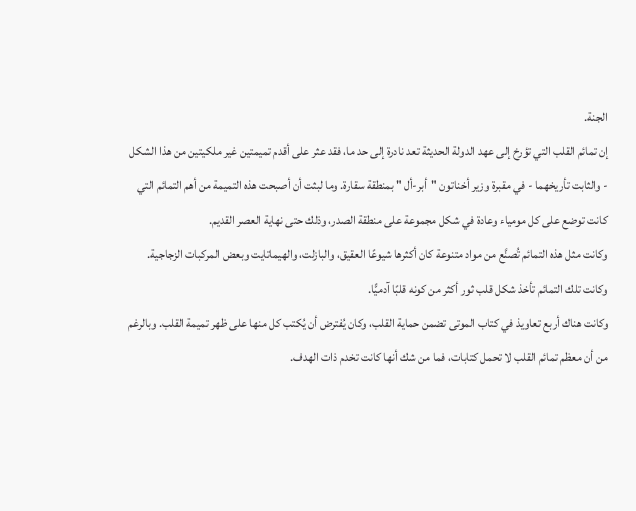الجنة.
إن تمائم القلب التي تؤرخ إلى عهد الدولة الحديثة تعد نادرة إلى حد ما، فقد عثر على أقدم تميمتين غير ملكيتين من هذا الشكل - والثابت تأريخهما - في مقبرة وزير أخناتون "أبر-أل " بمنطقة سقارة. وما لبثت أن أصبحت هذه التميمة من أهم التمائم التي كانت توضع على كل مومياء وعادة في شكل مجموعة على منطقة الصدر، وذلك حتى نهاية العصر القديم.
وكانت مثل هذه التمائم تُصنَّع من مواد متنوعة كان أكثرها شيوعًا العقيق، والبازلت، والهيماتايت وبعض المركبات الزجاجية. وكانت تلك التمائم تأخذ شكل قلب ثور أكثر من كونه قلبًا آدميًّا.
وكانت هناك أربع تعاويذ في كتاب الموتى تضمن حماية القلب، وكان يُفترض أن يُكتب كل منها على ظهر تميمة القلب. وبالرغم من أن معظم تمائم القلب لا تحمل كتابات، فما من شك أنها كانت تخدم ذات الهدف.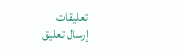تعليقات
إرسال تعليق